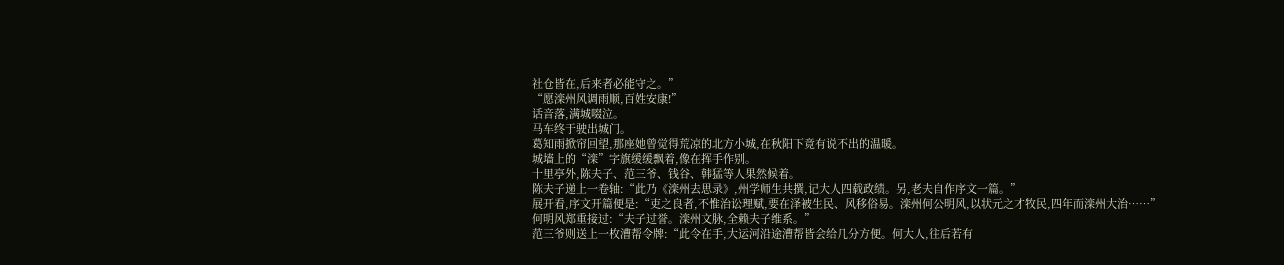社仓皆在,后来者必能守之。”
“愿滦州风调雨顺,百姓安康!”
话音落,满城啜泣。
马车终于驶出城门。
葛知雨掀帘回望,那座她曾觉得荒凉的北方小城,在秋阳下竟有说不出的温暖。
城墙上的“滦”字旗缓缓飘着,像在挥手作别。
十里亭外,陈夫子、范三爷、钱谷、韩猛等人果然候着。
陈夫子递上一卷轴:“此乃《滦州去思录》,州学师生共撰,记大人四载政绩。另,老夫自作序文一篇。”
展开看,序文开篇便是:“吏之良者,不惟治讼理赋,要在泽被生民、风移俗易。滦州何公明风,以状元之才牧民,四年而滦州大治……”
何明风郑重接过:“夫子过誉。滦州文脉,全赖夫子维系。”
范三爷则送上一枚漕帮令牌:“此令在手,大运河沿途漕帮皆会给几分方便。何大人,往后若有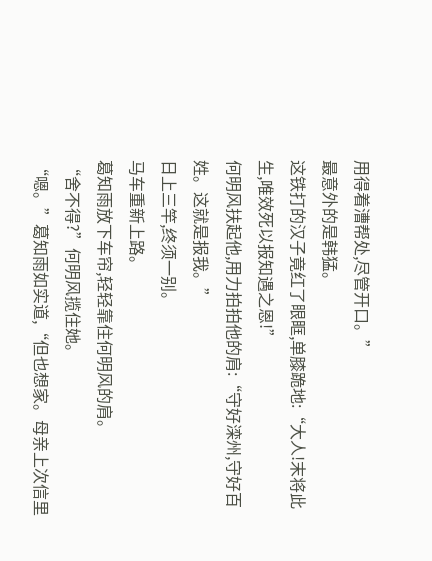用得着漕帮处,尽管开口。”
最意外的是韩猛。
这铁打的汉子竟红了眼眶,单膝跪地:“大人!末将此生,唯效死以报知遇之恩!”
何明风扶起他,用力拍拍他的肩:“守好滦州,守好百姓。这就是报我。”
日上三竿,终须一别。
马车重新上路。
葛知雨放下车帘,轻轻靠住何明风的肩。
“舍不得?”何明风揽住她。
“嗯。”葛知雨如实道,“但也想家。母亲上次信里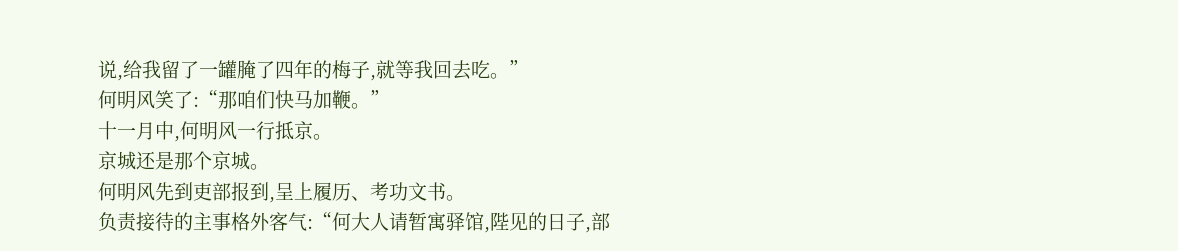说,给我留了一罐腌了四年的梅子,就等我回去吃。”
何明风笑了:“那咱们快马加鞭。”
十一月中,何明风一行抵京。
京城还是那个京城。
何明风先到吏部报到,呈上履历、考功文书。
负责接待的主事格外客气:“何大人请暂寓驿馆,陛见的日子,部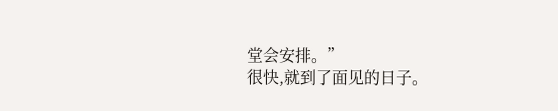堂会安排。”
很快,就到了面见的日子。